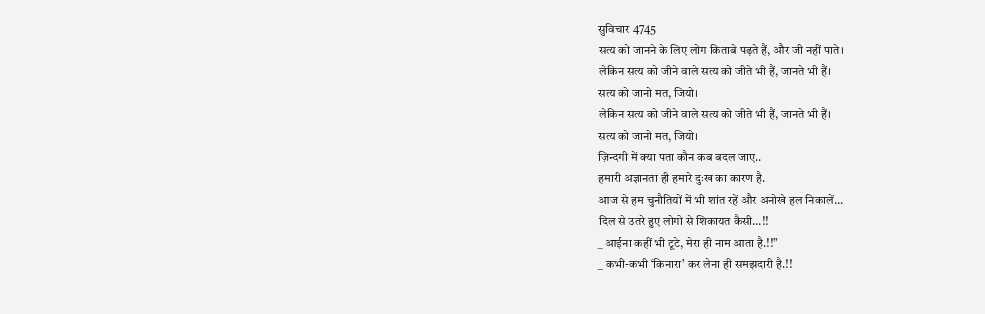सुविचार 4745
सत्य को जानने के लिए लोग किताबे पढ़ते हैं, और जी नहीं पाते।
लेकिन सत्य को जीने वाले सत्य को जीते भी हैं, जानते भी हैं।
सत्य को जानो मत, जियो।
लेकिन सत्य को जीने वाले सत्य को जीते भी हैं, जानते भी हैं।
सत्य को जानो मत, जियो।
ज़िन्दगी में क्या पता कौन कब बदल जाए..
हमारी अज्ञानता ही हमारे दुःख का कारण है.
आज से हम चुनौतियों में भी शांत रहें और अनोखे हल निकालें…
दिल से उतरे हुए लोगो से शिकायत कैसी…!!
_ आईना कहीं भी टूटे, मेरा ही नाम आता है.!!”
_ कभी-कभी ‘किनारा’ कर लेना ही समझदारी है.!!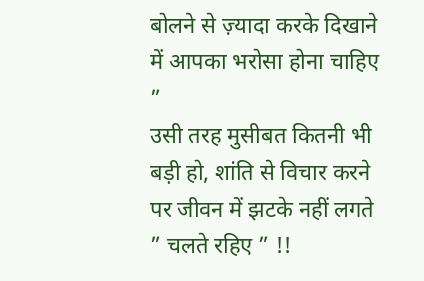बोलने से ज़्यादा करके दिखाने में आपका भरोसा होना चाहिए ”
उसी तरह मुसीबत कितनी भी बड़ी हो, शांति से विचार करने पर जीवन में झटके नहीं लगते ” चलते रहिए ” !!